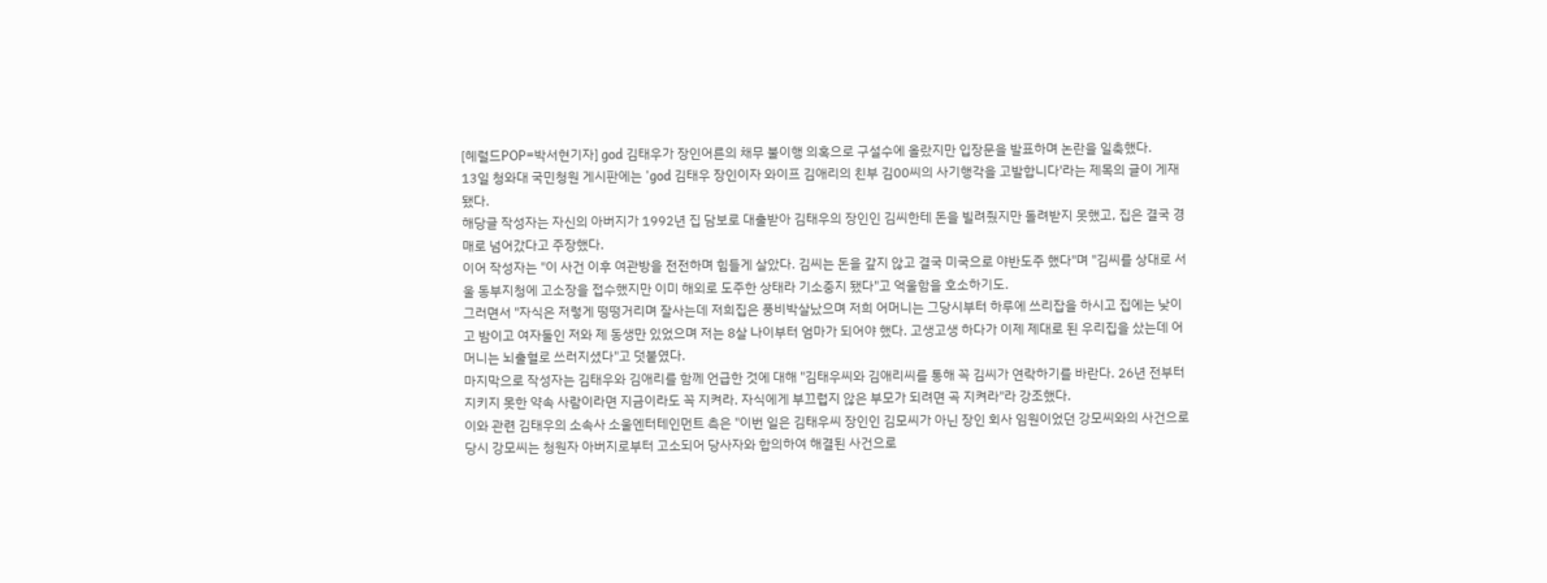[헤럴드POP=박서현기자] god 김태우가 장인어른의 채무 불이행 의혹으로 구설수에 올랐지만 입장문을 발표하며 논란을 일축했다.
13일 청와대 국민청원 게시판에는 'god 김태우 장인이자 와이프 김애리의 친부 김00씨의 사기행각을 고발합니다'라는 제목의 글이 게재됐다.
해당글 작성자는 자신의 아버지가 1992년 집 담보로 대출받아 김태우의 장인인 김씨한테 돈을 빌려줬지만 돌려받지 못했고, 집은 결국 경매로 넘어갔다고 주장했다.
이어 작성자는 "이 사건 이후 여관방을 전전하며 힘들게 살았다. 김씨는 돈을 갚지 않고 결국 미국으로 야반도주 했다"며 "김씨를 상대로 서울 동부지청에 고소장을 접수했지만 이미 해외로 도주한 상태라 기소중지 됐다"고 억울함을 호소하기도.
그러면서 "자식은 저렇게 떵떵거리며 잘사는데 저희집은 풍비박살났으며 저희 어머니는 그당시부터 하루에 쓰리잡을 하시고 집에는 낮이고 밤이고 여자둘인 저와 제 동생만 있었으며 저는 8살 나이부터 엄마가 되어야 했다. 고생고생 하다가 이제 제대로 된 우리집을 샀는데 어머니는 뇌출혈로 쓰러지셨다"고 덧붙였다.
마지막으로 작성자는 김태우와 김애리를 함께 언급한 것에 대해 "김태우씨와 김애리씨를 통해 꼭 김씨가 연락하기를 바란다. 26년 전부터 지키지 못한 약속 사람이라면 지금이라도 꼭 지켜라. 자식에게 부끄럽지 않은 부모가 되려면 곡 지켜라"라 강조했다.
이와 관련 김태우의 소속사 소울엔터테인먼트 측은 "이번 일은 김태우씨 장인인 김모씨가 아닌 장인 회사 임원이었던 강모씨와의 사건으로 당시 강모씨는 청원자 아버지로부터 고소되어 당사자와 합의하여 해결된 사건으로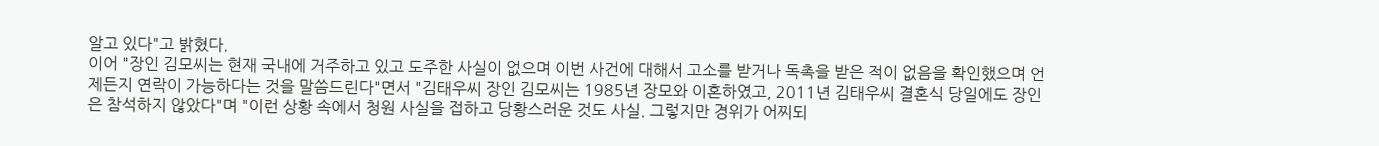알고 있다"고 밝혔다.
이어 "장인 김모씨는 현재 국내에 거주하고 있고 도주한 사실이 없으며 이번 사건에 대해서 고소를 받거나 독촉을 받은 적이 없음을 확인했으며 언제든지 연락이 가능하다는 것을 말씀드린다"면서 "김태우씨 장인 김모씨는 1985년 장모와 이혼하였고, 2011년 김태우씨 결혼식 당일에도 장인은 참석하지 않았다"며 "이런 상황 속에서 청원 사실을 접하고 당황스러운 것도 사실. 그렇지만 경위가 어찌되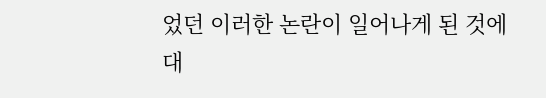었던 이러한 논란이 일어나게 된 것에 대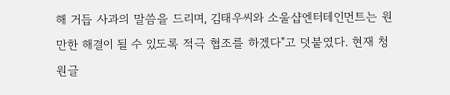해 거듭 사과의 말씀을 드리며, 김태우씨와 소울샵엔터테인먼트는 원만한 해결이 될 수 있도록 적극 협조를 하겠다"고 덧붙였다. 현재 청원글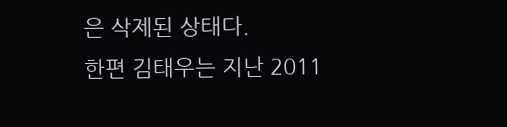은 삭제된 상태다.
한편 김태우는 지난 2011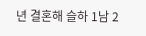년 결혼해 슬하 1남 2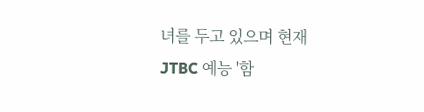녀를 두고 있으며 현재 JTBC 예능 '함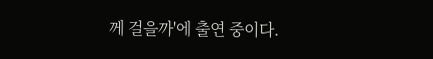께 걸을까'에 출연 중이다.